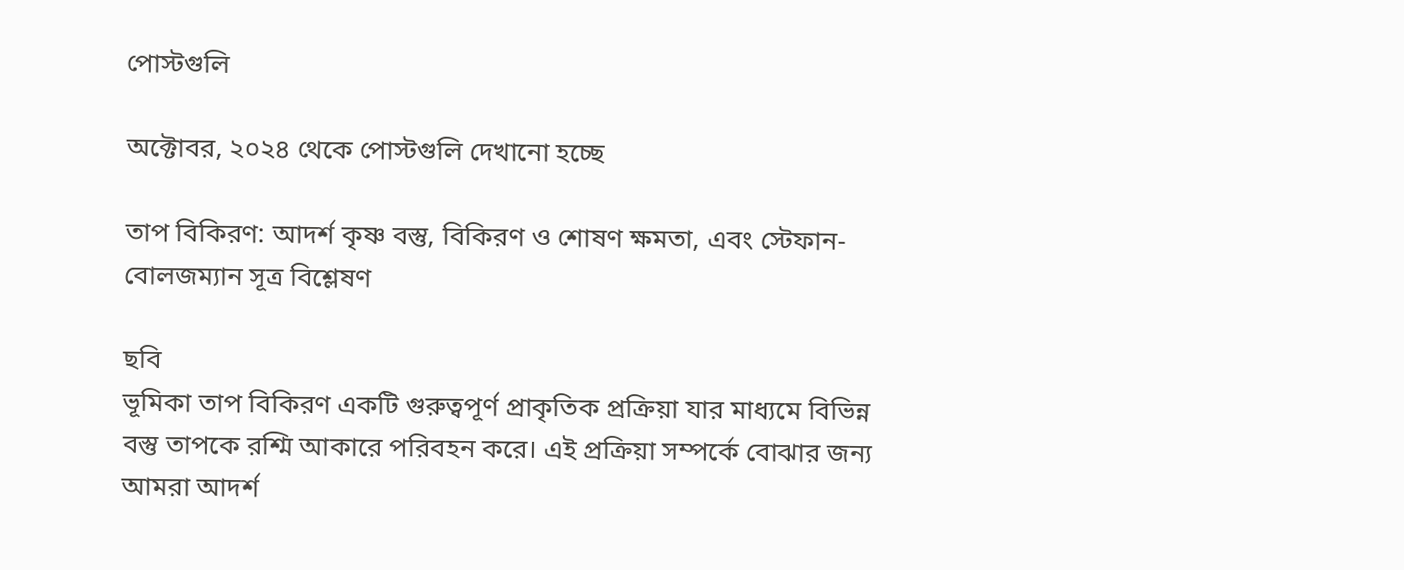পোস্টগুলি

অক্টোবর, ২০২৪ থেকে পোস্টগুলি দেখানো হচ্ছে

তাপ বিকিরণ: আদর্শ কৃষ্ণ বস্তু, বিকিরণ ও শোষণ ক্ষমতা, এবং স্টেফান-বোলজম্যান সূত্র বিশ্লেষণ

ছবি
ভূমিকা তাপ বিকিরণ একটি গুরুত্বপূর্ণ প্রাকৃতিক প্রক্রিয়া যার মাধ্যমে বিভিন্ন বস্তু তাপকে রশ্মি আকারে পরিবহন করে। এই প্রক্রিয়া সম্পর্কে বোঝার জন্য আমরা আদর্শ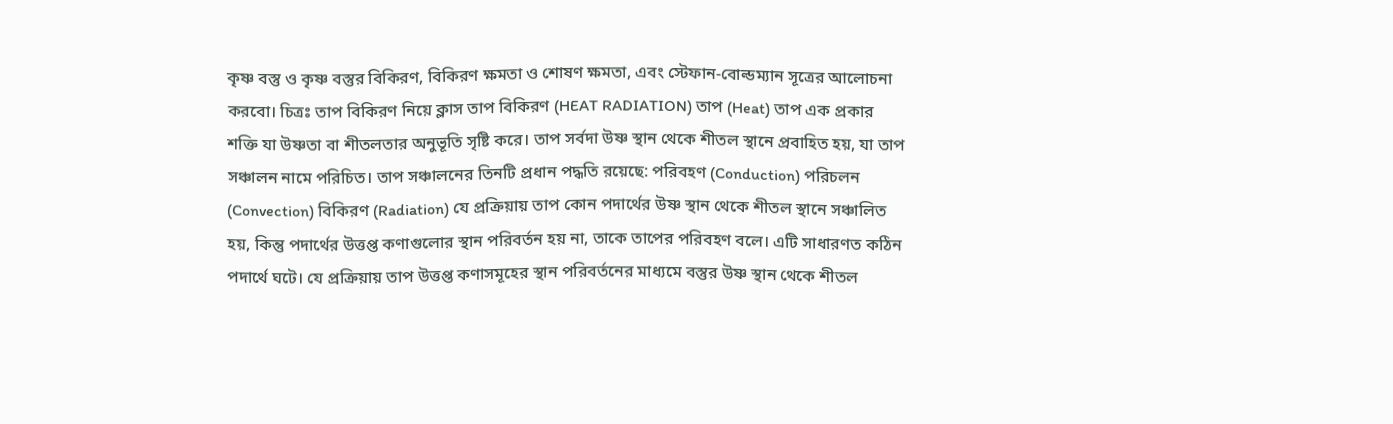কৃষ্ণ বস্তু ও কৃষ্ণ বস্তুর বিকিরণ, বিকিরণ ক্ষমতা ও শোষণ ক্ষমতা, এবং স্টেফান-বোল্ডম্যান সূত্রের আলোচনা করবো। চিত্রঃ তাপ বিকিরণ নিয়ে ক্লাস তাপ বিকিরণ (HEAT RADIATION) তাপ (Heat) তাপ এক প্রকার শক্তি যা উষ্ণতা বা শীতলতার অনুভূতি সৃষ্টি করে। তাপ সর্বদা উষ্ণ স্থান থেকে শীতল স্থানে প্রবাহিত হয়, যা তাপ সঞ্চালন নামে পরিচিত। তাপ সঞ্চালনের তিনটি প্রধান পদ্ধতি রয়েছে: পরিবহণ (Conduction) পরিচলন (Convection) বিকিরণ (Radiation) যে প্রক্রিয়ায় তাপ কোন পদার্থের উষ্ণ স্থান থেকে শীতল স্থানে সঞ্চালিত হয়, কিন্তু পদার্থের উত্তপ্ত কণাগুলোর স্থান পরিবর্তন হয় না, তাকে তাপের পরিবহণ বলে। এটি সাধারণত কঠিন পদার্থে ঘটে। যে প্রক্রিয়ায় তাপ উত্তপ্ত কণাসমূহের স্থান পরিবর্তনের মাধ্যমে বস্তুর উষ্ণ স্থান থেকে শীতল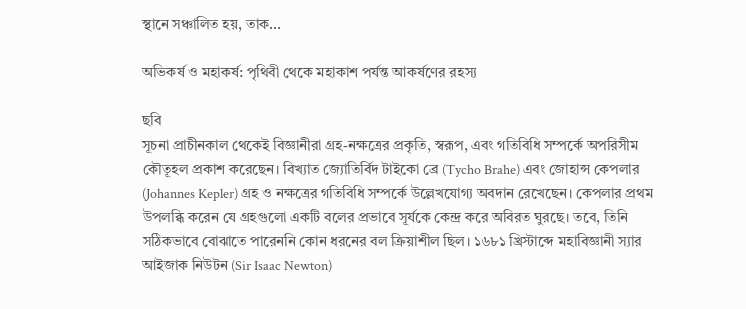স্থানে সঞ্চালিত হয়, তাক...

অভিকর্ষ ও মহাকর্ষ: পৃথিবী থেকে মহাকাশ পর্যন্ত আকর্ষণের রহস্য

ছবি
সূচনা প্রাচীনকাল থেকেই বিজ্ঞানীরা গ্রহ-নক্ষত্রের প্রকৃতি, স্বরূপ, এবং গতিবিধি সম্পর্কে অপরিসীম কৌতূহল প্রকাশ করেছেন। বিখ্যাত জ্যোতির্বিদ টাইকো ব্রে (Tycho Brahe) এবং জোহান্স কেপলার (Johannes Kepler) গ্রহ ও নক্ষত্রের গতিবিধি সম্পর্কে উল্লেখযোগ্য অবদান রেখেছেন। কেপলার প্রথম উপলব্ধি করেন যে গ্রহগুলো একটি বলের প্রভাবে সূর্যকে কেন্দ্র করে অবিরত ঘুরছে। তবে, তিনি সঠিকভাবে বোঝাতে পারেননি কোন ধরনের বল ক্রিয়াশীল ছিল। ১৬৮১ খ্রিস্টাব্দে মহাবিজ্ঞানী স্যার আইজাক নিউটন (Sir Isaac Newton)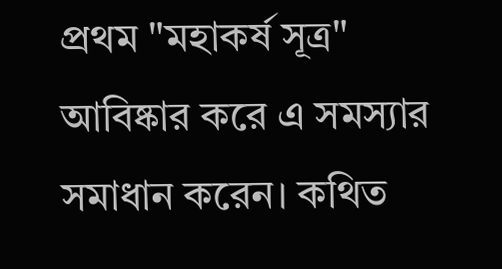প্রথম "মহাকর্ষ সূত্র" আবিষ্কার করে এ সমস্যার সমাধান করেন। কথিত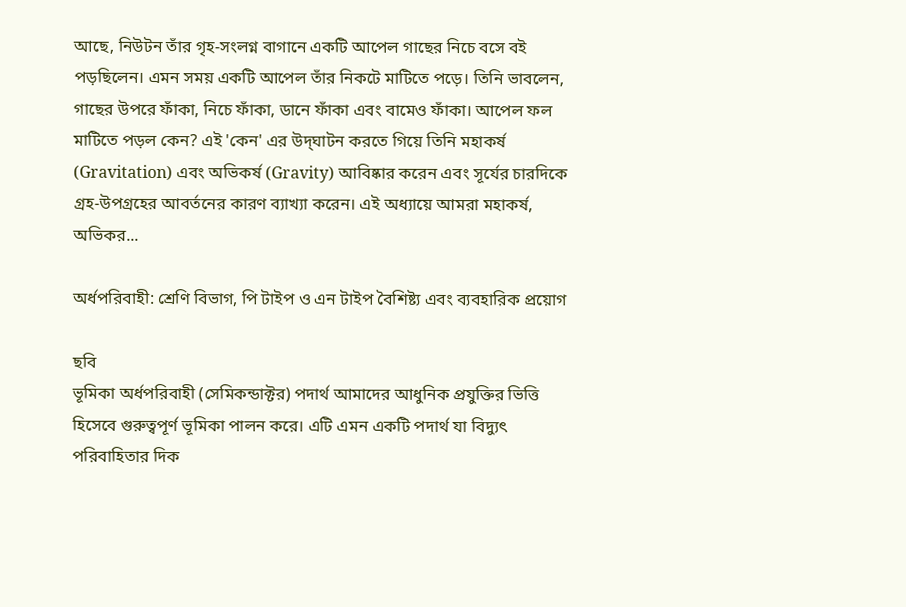আছে, নিউটন তাঁর গৃহ-সংলগ্ন বাগানে একটি আপেল গাছের নিচে বসে বই পড়ছিলেন। এমন সময় একটি আপেল তাঁর নিকটে মাটিতে পড়ে। তিনি ভাবলেন, গাছের উপরে ফাঁকা, নিচে ফাঁকা, ডানে ফাঁকা এবং বামেও ফাঁকা। আপেল ফল মাটিতে পড়ল কেন? এই 'কেন' এর উদ্‌ঘাটন করতে গিয়ে তিনি মহাকর্ষ (Gravitation) এবং অভিকর্ষ (Gravity) আবিষ্কার করেন এবং সূর্যের চারদিকে গ্রহ-উপগ্রহের আবর্তনের কারণ ব্যাখ্যা করেন। এই অধ্যায়ে আমরা মহাকর্ষ, অভিকর...

অর্ধপরিবাহী: শ্রেণি বিভাগ, পি টাইপ ও এন টাইপ বৈশিষ্ট্য এবং ব্যবহারিক প্রয়োগ

ছবি
ভূমিকা অর্ধপরিবাহী (সেমিকন্ডাক্টর) পদার্থ আমাদের আধুনিক প্রযুক্তির ভিত্তি হিসেবে গুরুত্বপূর্ণ ভূমিকা পালন করে। এটি এমন একটি পদার্থ যা বিদ্যুৎ পরিবাহিতার দিক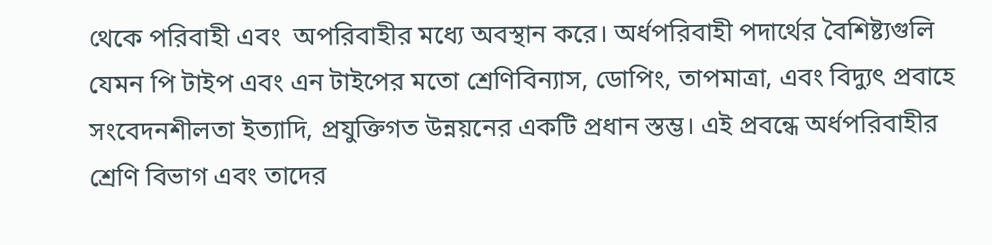থেকে পরিবাহী এবং  অপরিবাহীর মধ্যে অবস্থান করে। অর্ধপরিবাহী পদার্থের বৈশিষ্ট্যগুলি যেমন পি টাইপ এবং এন টাইপের মতো শ্রেণিবিন্যাস, ডোপিং, তাপমাত্রা, এবং বিদ্যুৎ প্রবাহে সংবেদনশীলতা ইত্যাদি, প্রযুক্তিগত উন্নয়নের একটি প্রধান স্তম্ভ। এই প্রবন্ধে অর্ধপরিবাহীর শ্রেণি বিভাগ এবং তাদের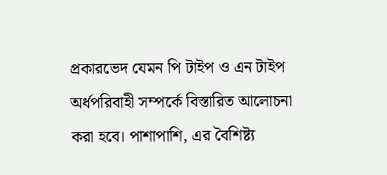প্রকারভেদ যেমন পি টাইপ ও এন টাইপ অর্ধপরিবাহী সম্পর্কে বিস্তারিত আলোচনা করা হবে। পাশাপাশি, এর বৈশিষ্ট্য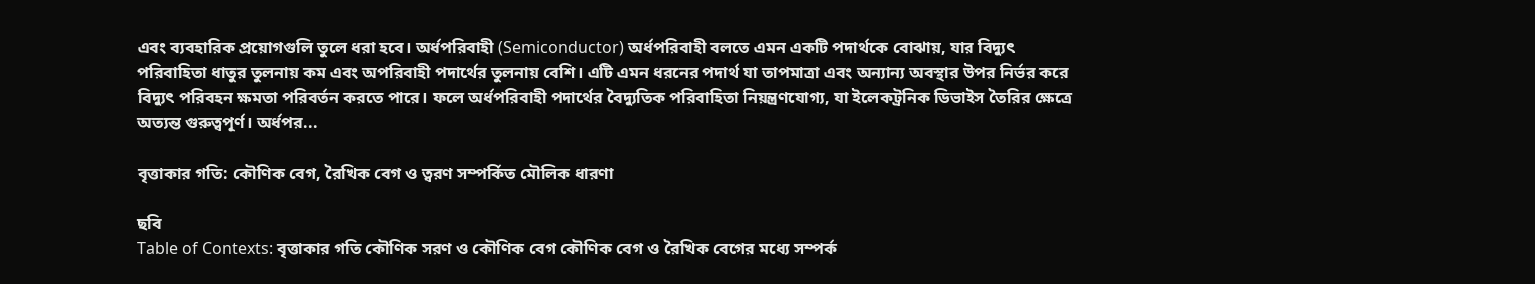এবং ব্যবহারিক প্রয়োগগুলি তুলে ধরা হবে। অর্ধপরিবাহী (Semiconductor) অর্ধপরিবাহী বলতে এমন একটি পদার্থকে বোঝায়, যার বিদ্যুৎ পরিবাহিতা ধাতুর তুলনায় কম এবং অপরিবাহী পদার্থের তুলনায় বেশি। এটি এমন ধরনের পদার্থ যা তাপমাত্রা এবং অন্যান্য অবস্থার উপর নির্ভর করে বিদ্যুৎ পরিবহন ক্ষমতা পরিবর্তন করতে পারে। ফলে অর্ধপরিবাহী পদার্থের বৈদ্যুতিক পরিবাহিতা নিয়ন্ত্রণযোগ্য, যা ইলেকট্রনিক ডিভাইস তৈরির ক্ষেত্রে অত্যন্ত গুরুত্বপূর্ণ। অর্ধপর...

বৃত্তাকার গতি: কৌণিক বেগ, রৈখিক বেগ ও ত্বরণ সম্পর্কিত মৌলিক ধারণা

ছবি
Table of Contexts: বৃত্তাকার গতি কৌণিক সরণ ও কৌণিক বেগ কৌণিক বেগ ও রৈখিক বেগের মধ্যে সম্পর্ক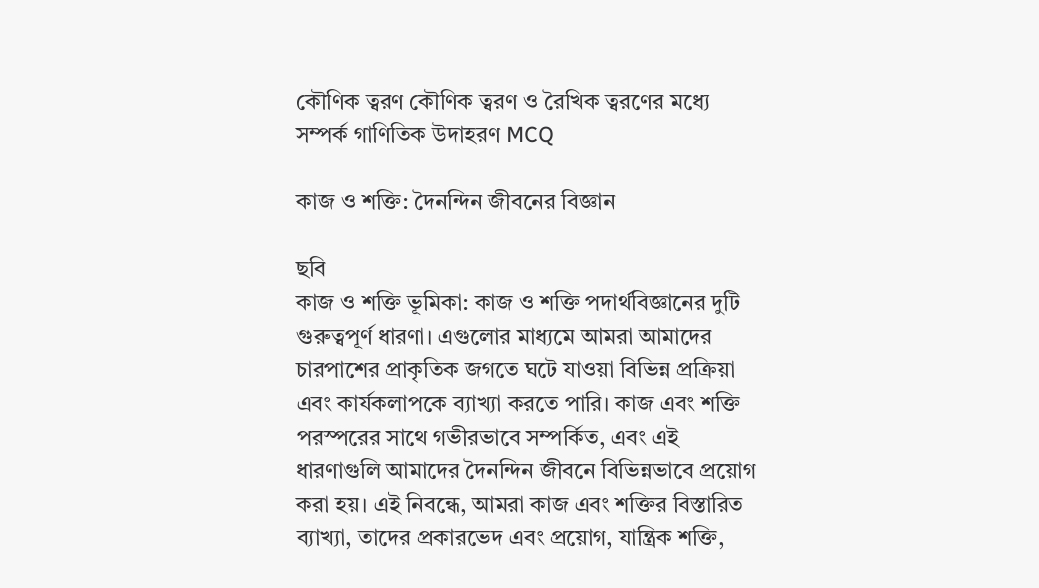কৌণিক ত্বরণ কৌণিক ত্বরণ ও রৈখিক ত্বরণের মধ্যে সম্পর্ক গাণিতিক উদাহরণ MCQ

কাজ ও শক্তি: দৈনন্দিন জীবনের বিজ্ঞান

ছবি
কাজ ও শক্তি ভূমিকা: কাজ ও শক্তি পদার্থবিজ্ঞানের দুটি গুরুত্বপূর্ণ ধারণা। এগুলোর মাধ্যমে আমরা আমাদের চারপাশের প্রাকৃতিক জগতে ঘটে যাওয়া বিভিন্ন প্রক্রিয়া এবং কার্যকলাপকে ব্যাখ্যা করতে পারি। কাজ এবং শক্তি পরস্পরের সাথে গভীরভাবে সম্পর্কিত, এবং এই ধারণাগুলি আমাদের দৈনন্দিন জীবনে বিভিন্নভাবে প্রয়োগ করা হয়। এই নিবন্ধে, আমরা কাজ এবং শক্তির বিস্তারিত ব্যাখ্যা, তাদের প্রকারভেদ এবং প্রয়োগ, যান্ত্রিক শক্তি,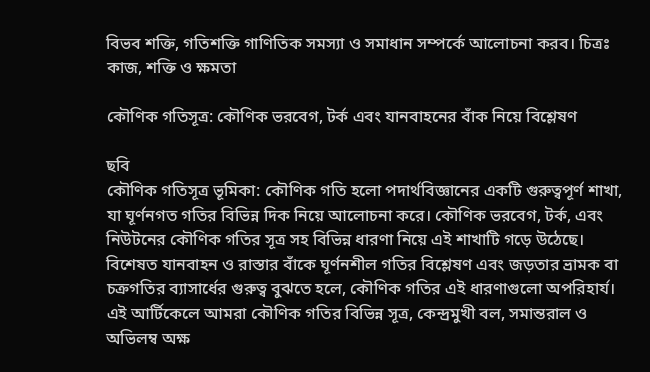বিভব শক্তি, গতিশক্তি গাণিতিক সমস্যা ও সমাধান সম্পর্কে আলোচনা করব। চিত্রঃ কাজ, শক্তি ও ক্ষমতা

কৌণিক গতিসূত্র: কৌণিক ভরবেগ, টর্ক এবং যানবাহনের বাঁক নিয়ে বিশ্লেষণ

ছবি
কৌণিক গতিসূত্র ভূমিকা: কৌণিক গতি হলো পদার্থবিজ্ঞানের একটি গুরুত্বপূর্ণ শাখা, যা ঘূর্ণনগত গতির বিভিন্ন দিক নিয়ে আলোচনা করে। কৌণিক ভরবেগ, টর্ক, এবং নিউটনের কৌণিক গতির সূত্র সহ বিভিন্ন ধারণা নিয়ে এই শাখাটি গড়ে উঠেছে। বিশেষত যানবাহন ও রাস্তার বাঁকে ঘূর্ণনশীল গতির বিশ্লেষণ এবং জড়তার ভ্রামক বা চক্রগতির ব্যাসার্ধের গুরুত্ব বুঝতে হলে, কৌণিক গতির এই ধারণাগুলো অপরিহার্য। এই আর্টিকেলে আমরা কৌণিক গতির বিভিন্ন সূত্র, কেন্দ্রমুখী বল, সমান্তরাল ও অভিলম্ব অক্ষ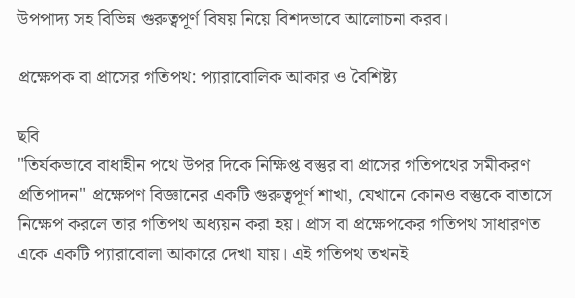উপপাদ্য সহ বিভিন্ন গুরুত্বপূর্ণ বিষয় নিয়ে বিশদভাবে আলোচনা করব।

প্রক্ষেপক বা প্রাসের গতিপথ: প্যারাবোলিক আকার ও বৈশিষ্ট্য

ছবি
"তির্যকভাবে বাধাহীন পথে উপর দিকে নিক্ষিপ্ত বস্তুর বা প্রাসের গতিপথের সমীকরণ প্রতিপাদন" প্রক্ষেপণ বিজ্ঞানের একটি গুরুত্বপূর্ণ শাখা, যেখানে কোনও বস্তুকে বাতাসে নিক্ষেপ করলে তার গতিপথ অধ্যয়ন করা হয়। প্রাস বা প্রক্ষেপকের গতিপথ সাধারণত একে একটি প্যারাবোলা আকারে দেখা যায়। এই গতিপথ তখনই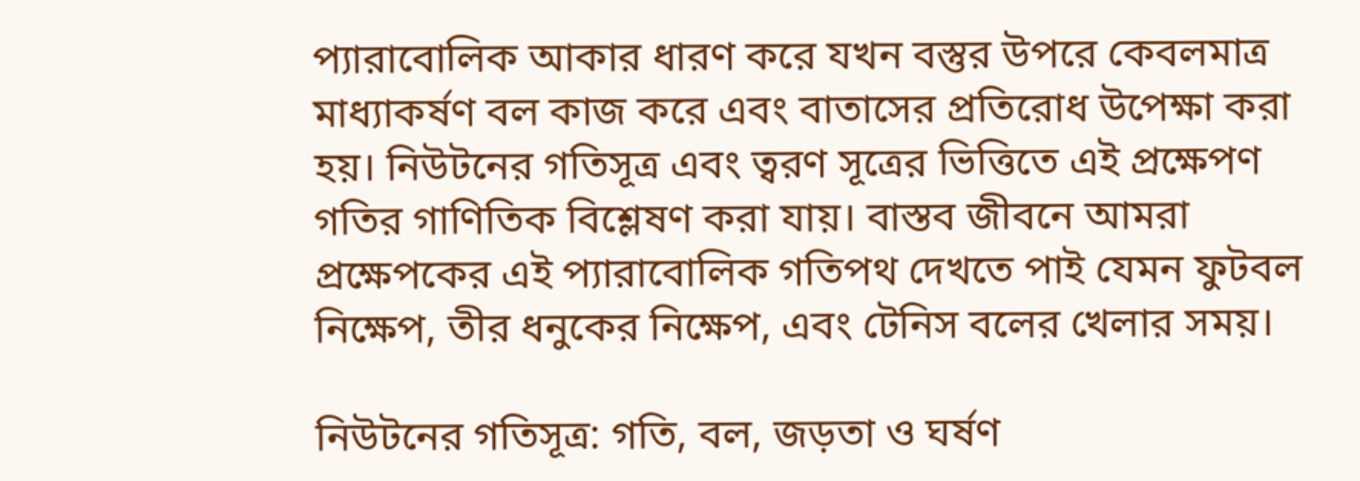প্যারাবোলিক আকার ধারণ করে যখন বস্তুর উপরে কেবলমাত্র মাধ্যাকর্ষণ বল কাজ করে এবং বাতাসের প্রতিরোধ উপেক্ষা করা হয়। নিউটনের গতিসূত্র এবং ত্বরণ সূত্রের ভিত্তিতে এই প্রক্ষেপণ গতির গাণিতিক বিশ্লেষণ করা যায়। বাস্তব জীবনে আমরা প্রক্ষেপকের এই প্যারাবোলিক গতিপথ দেখতে পাই যেমন ফুটবল নিক্ষেপ, তীর ধনুকের নিক্ষেপ, এবং টেনিস বলের খেলার সময়।

নিউটনের গতিসূত্র: গতি, বল, জড়তা ও ঘর্ষণ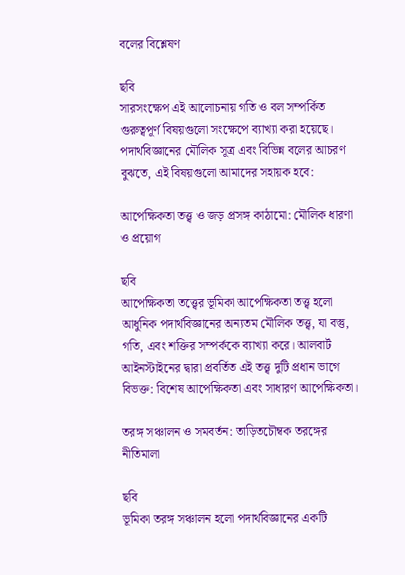বলের বিশ্লেষণ

ছবি
সারসংক্ষেপ এই আলোচনায় গতি ও বল সম্পর্কিত গুরুত্বপূর্ণ বিষয়গুলো সংক্ষেপে ব্যাখ্যা করা হয়েছে। পদার্থবিজ্ঞানের মৌলিক সূত্র এবং বিভিন্ন বলের আচরণ বুঝতে, এই বিষয়গুলো আমাদের সহায়ক হবে:

আপেক্ষিকতা তত্ত্ব ও জড় প্রসঙ্গ কাঠামো: মৌলিক ধারণা ও প্রয়োগ

ছবি
আপেক্ষিকতা তত্ত্বের ভূমিকা আপেক্ষিকতা তত্ত্ব হলো আধুনিক পদার্থবিজ্ঞানের অন্যতম মৌলিক তত্ত্ব, যা বস্তু, গতি, এবং শক্তির সম্পর্ককে ব্যাখ্যা করে। আলবার্ট আইনস্টাইনের দ্বারা প্রবর্তিত এই তত্ত্ব দুটি প্রধান ভাগে বিভক্ত: বিশেষ আপেক্ষিকতা এবং সাধারণ আপেক্ষিকতা।

তরঙ্গ সঞ্চালন ও সমবর্তন: তাড়িতচৌম্বক তরঙ্গের নীতিমালা

ছবি
ভূমিকা তরঙ্গ সঞ্চালন হলো পদার্থবিজ্ঞানের একটি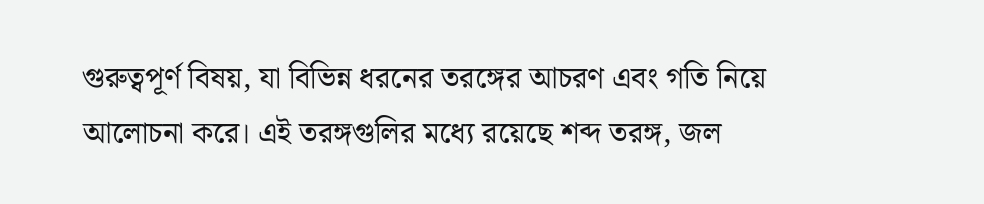গুরুত্বপূর্ণ বিষয়, যা বিভিন্ন ধরনের তরঙ্গের আচরণ এবং গতি নিয়ে আলোচনা করে। এই তরঙ্গগুলির মধ্যে রয়েছে শব্দ তরঙ্গ, জল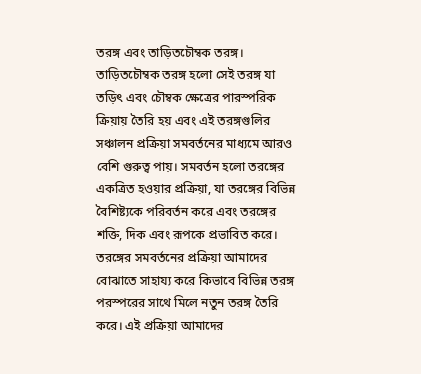তরঙ্গ এবং তাড়িতচৌম্বক তরঙ্গ। তাড়িতচৌম্বক তরঙ্গ হলো সেই তরঙ্গ যা তড়িৎ এবং চৌম্বক ক্ষেত্রের পারস্পরিক ক্রিয়ায় তৈরি হয় এবং এই তরঙ্গগুলির সঞ্চালন প্রক্রিয়া সমবর্তনের মাধ্যমে আরও বেশি গুরুত্ব পায়। সমবর্তন হলো তরঙ্গের একত্রিত হওয়ার প্রক্রিয়া, যা তরঙ্গের বিভিন্ন বৈশিষ্ট্যকে পরিবর্তন করে এবং তরঙ্গের শক্তি, দিক এবং রূপকে প্রভাবিত করে। তরঙ্গের সমবর্তনের প্রক্রিয়া আমাদের বোঝাতে সাহায্য করে কিভাবে বিভিন্ন তরঙ্গ পরস্পরের সাথে মিলে নতুন তরঙ্গ তৈরি করে। এই প্রক্রিয়া আমাদের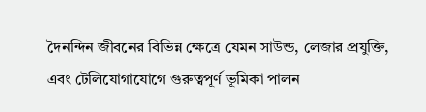দৈনন্দিন জীবনের বিভিন্ন ক্ষেত্রে যেমন সাউন্ড, লেজার প্রযুক্তি, এবং টেলিযোগাযোগে গুরুত্বপূর্ণ ভূমিকা পালন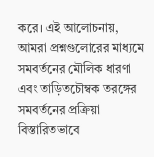করে। এই আলোচনায়, আমরা প্রশ্নগুলোরের মাধ্যমে সমবর্তনের মৌলিক ধারণা এবং তাড়িতচৌম্বক তরঙ্গের সমবর্তনের প্রক্রিয়া বিস্তারিতভাবে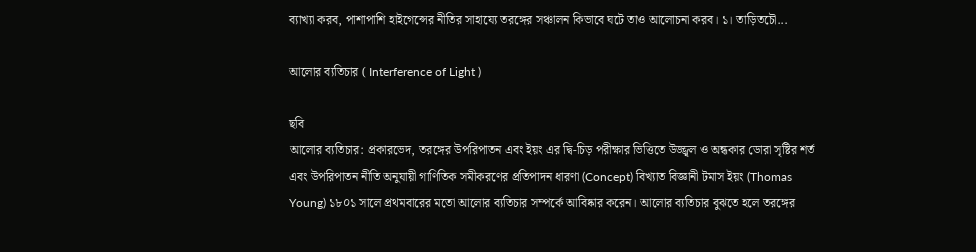ব্যাখ্যা করব, পাশাপাশি হাইগেন্সের নীতির সাহায্যে তরঙ্গের সঞ্চালন কিভাবে ঘটে তাও আলোচনা করব। ১। তাড়িতচৌ...

আলোর ব্যতিচার ( Interference of Light )

ছবি
আলোর ব্যতিচার: প্রকারভেদ, তরঙ্গের উপরিপাতন এবং ইয়ং এর দ্বি-চিড় পরীক্ষার ভিত্তিতে উজ্জ্বল ও অন্ধকার ডোরা সৃষ্টির শর্ত এবং উপরিপাতন নীতি অনুযায়ী গাণিতিক সমীকরণের প্রতিপাদন ধারণা (Concept) বিখ্যাত বিজ্ঞানী টমাস ইয়ং (Thomas Young) ১৮০১ সালে প্রথমবারের মতো আলোর ব্যতিচার সম্পর্কে আবিষ্কার করেন। আলোর ব্যতিচার বুঝতে হলে তরঙ্গের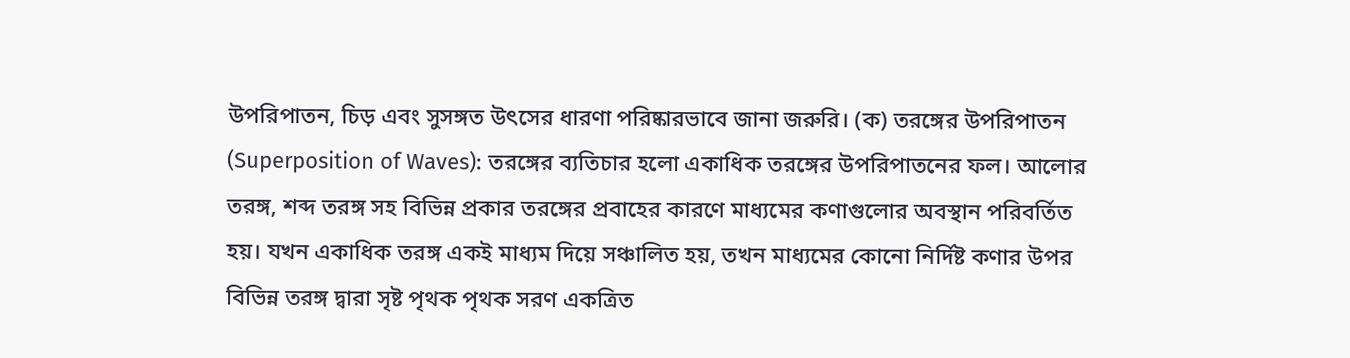উপরিপাতন, চিড় এবং সুসঙ্গত উৎসের ধারণা পরিষ্কারভাবে জানা জরুরি। (ক) তরঙ্গের উপরিপাতন (Superposition of Waves): তরঙ্গের ব্যতিচার হলো একাধিক তরঙ্গের উপরিপাতনের ফল। আলোর তরঙ্গ, শব্দ তরঙ্গ সহ বিভিন্ন প্রকার তরঙ্গের প্রবাহের কারণে মাধ্যমের কণাগুলোর অবস্থান পরিবর্তিত হয়। যখন একাধিক তরঙ্গ একই মাধ্যম দিয়ে সঞ্চালিত হয়, তখন মাধ্যমের কোনো নির্দিষ্ট কণার উপর বিভিন্ন তরঙ্গ দ্বারা সৃষ্ট পৃথক পৃথক সরণ একত্রিত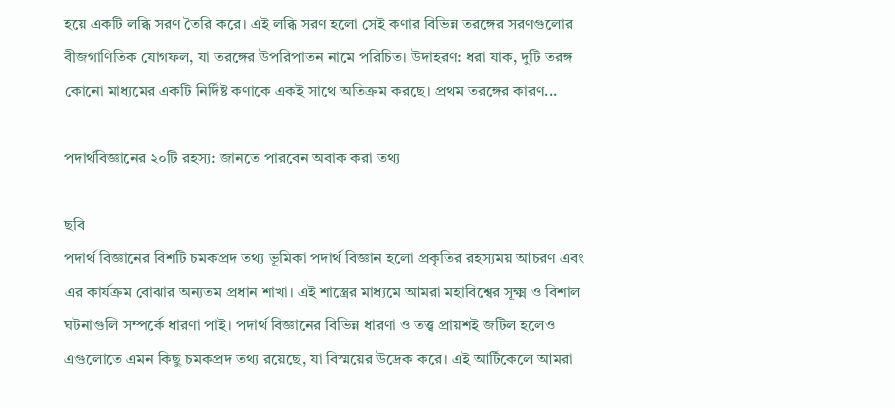হয়ে একটি লব্ধি সরণ তৈরি করে। এই লব্ধি সরণ হলো সেই কণার বিভিন্ন তরঙ্গের সরণগুলোর বীজগাণিতিক যোগফল, যা তরঙ্গের উপরিপাতন নামে পরিচিত। উদাহরণ: ধরা যাক, দুটি তরঙ্গ কোনো মাধ্যমের একটি নির্দিষ্ট কণাকে একই সাথে অতিক্রম করছে। প্রথম তরঙ্গের কারণ...

পদার্থবিজ্ঞানের ২০টি রহস্য: জানতে পারবেন অবাক করা তথ্য

ছবি
পদার্থ বিজ্ঞানের বিশটি চমকপ্রদ তথ্য ভূমিকা পদার্থ বিজ্ঞান হলো প্রকৃতির রহস্যময় আচরণ এবং এর কার্যক্রম বোঝার অন্যতম প্রধান শাখা। এই শাস্ত্রের মাধ্যমে আমরা মহাবিশ্বের সূক্ষ্ম ও বিশাল ঘটনাগুলি সম্পর্কে ধারণা পাই। পদার্থ বিজ্ঞানের বিভিন্ন ধারণা ও তত্ত্ব প্রায়শই জটিল হলেও এগুলোতে এমন কিছু চমকপ্রদ তথ্য রয়েছে, যা বিস্ময়ের উদ্রেক করে। এই আর্টিকেলে আমরা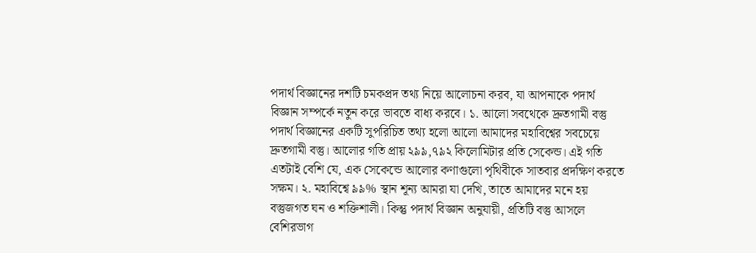পদার্থ বিজ্ঞানের দশটি চমকপ্রদ তথ্য নিয়ে আলোচনা করব, যা আপনাকে পদার্থ বিজ্ঞান সম্পর্কে নতুন করে ভাবতে বাধ্য করবে। ১. আলো সবথেকে দ্রুতগামী বস্তু পদার্থ বিজ্ঞানের একটি সুপরিচিত তথ্য হলো আলো আমাদের মহাবিশ্বের সবচেয়ে দ্রুতগামী বস্তু। আলোর গতি প্রায় ২৯৯,৭৯২ কিলোমিটার প্রতি সেকেন্ড। এই গতি এতটাই বেশি যে, এক সেকেন্ডে আলোর কণাগুলো পৃথিবীকে সাতবার প্রদক্ষিণ করতে সক্ষম। ২. মহাবিশ্বে ৯৯% স্থান শূন্য আমরা যা দেখি, তাতে আমাদের মনে হয় বস্তুজগত ঘন ও শক্তিশালী। কিন্তু পদার্থ বিজ্ঞান অনুযায়ী, প্রতিটি বস্তু আসলে বেশিরভাগ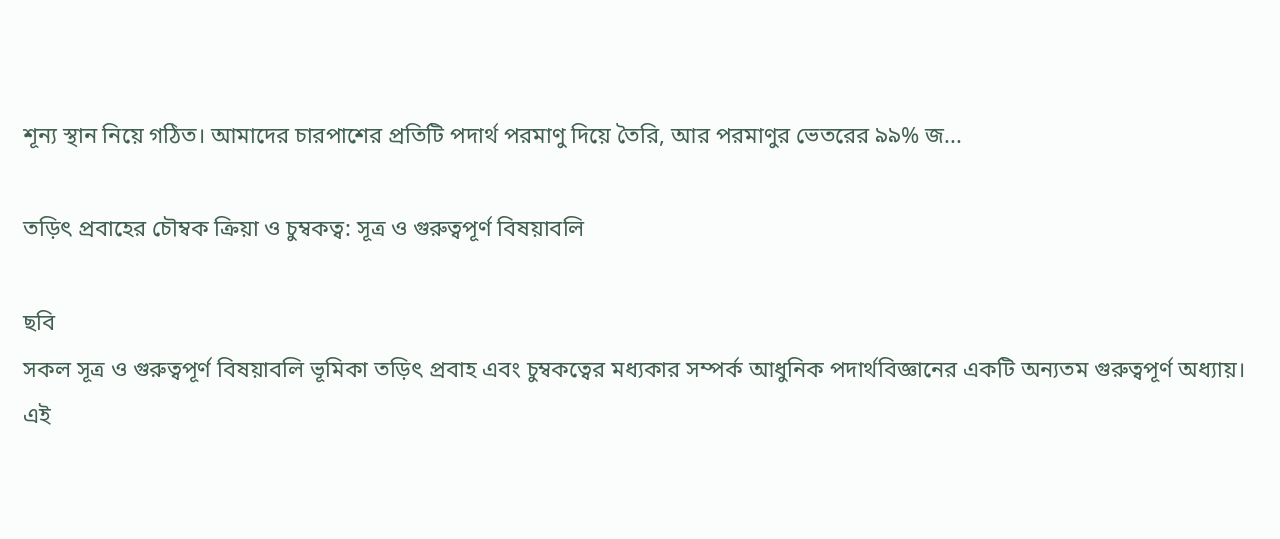শূন্য স্থান নিয়ে গঠিত। আমাদের চারপাশের প্রতিটি পদার্থ পরমাণু দিয়ে তৈরি, আর পরমাণুর ভেতরের ৯৯% জ...

তড়িৎ প্রবাহের চৌম্বক ক্রিয়া ও চুম্বকত্ব: সূত্র ও গুরুত্বপূর্ণ বিষয়াবলি

ছবি
সকল সূত্র ও গুরুত্বপূর্ণ বিষয়াবলি ভূমিকা তড়িৎ প্রবাহ এবং চুম্বকত্বের মধ্যকার সম্পর্ক আধুনিক পদার্থবিজ্ঞানের একটি অন্যতম গুরুত্বপূর্ণ অধ্যায়। এই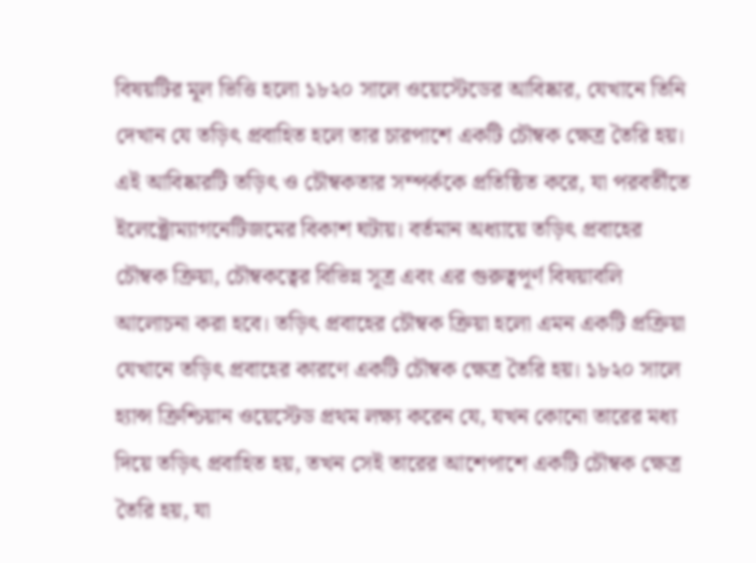বিষয়টির মূল ভিত্তি হলো ১৮২০ সালে ওয়েস্টেডের আবিষ্কার, যেখানে তিনি দেখান যে তড়িৎ প্রবাহিত হলে তার চারপাশে একটি চৌম্বক ক্ষেত্র তৈরি হয়। এই আবিষ্কারটি তড়িৎ ও চৌম্বকতার সম্পর্ককে প্রতিষ্ঠিত করে, যা পরবর্তীতে ইলেক্ট্রোম্যাগনেটিজমের বিকাশ ঘটায়। বর্তমান অধ্যায়ে তড়িৎ প্রবাহের চৌম্বক ক্রিয়া, চৌম্বকত্বের বিভিন্ন সূত্র এবং এর গুরুত্বপূর্ণ বিষয়াবলি আলোচনা করা হবে। তড়িৎ প্রবাহের চৌম্বক ক্রিয়া হলো এমন একটি প্রক্রিয়া যেখানে তড়িৎ প্রবাহের কারণে একটি চৌম্বক ক্ষেত্র তৈরি হয়। ১৮২০ সালে হ্যান্স ক্রিশ্চিয়ান ওয়েস্টেড প্রথম লক্ষ্য করেন যে, যখন কোনো তারের মধ্য দিয়ে তড়িৎ প্রবাহিত হয়, তখন সেই তারের আশেপাশে একটি চৌম্বক ক্ষেত্র তৈরি হয়, যা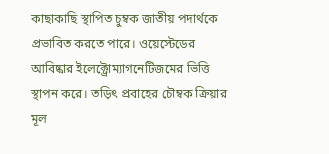কাছাকাছি স্থাপিত চুম্বক জাতীয় পদার্থকে প্রভাবিত করতে পারে। ওয়েস্টেডের আবিষ্কার ইলেক্ট্রোম্যাগনেটিজমের ভিত্তি স্থাপন করে। তড়িৎ প্রবাহের চৌম্বক ক্রিয়ার মূল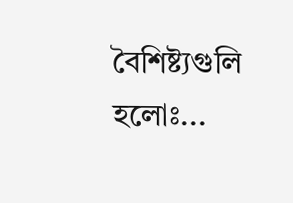বৈশিষ্ট্যগুলি হলোঃ...